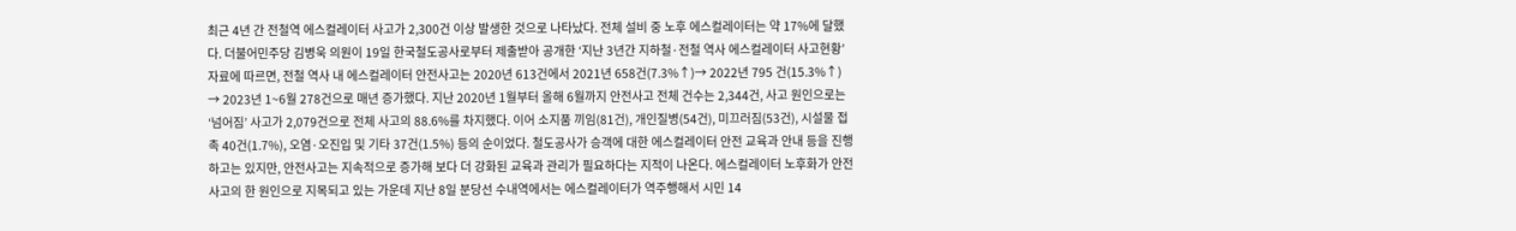최근 4년 간 전철역 에스컬레이터 사고가 2,300건 이상 발생한 것으로 나타났다. 전체 설비 중 노후 에스컬레이터는 약 17%에 달했다. 더불어민주당 김병욱 의원이 19일 한국철도공사로부터 제출받아 공개한 ‘지난 3년간 지하철·전철 역사 에스컬레이터 사고현황’ 자료에 따르면, 전철 역사 내 에스컬레이터 안전사고는 2020년 613건에서 2021년 658건(7.3%↑)→ 2022년 795 건(15.3%↑) → 2023년 1~6월 278건으로 매년 증가했다. 지난 2020년 1월부터 올해 6월까지 안전사고 전체 건수는 2,344건, 사고 원인으로는 ‘넘어짐’ 사고가 2,079건으로 전체 사고의 88.6%를 차지했다. 이어 소지품 끼임(81건), 개인질병(54건), 미끄러짐(53건), 시설물 접촉 40건(1.7%), 오염·오진입 및 기타 37건(1.5%) 등의 순이었다. 철도공사가 승객에 대한 에스컬레이터 안전 교육과 안내 등을 진행하고는 있지만, 안전사고는 지속적으로 증가해 보다 더 강화된 교육과 관리가 필요하다는 지적이 나온다. 에스컬레이터 노후화가 안전사고의 한 원인으로 지목되고 있는 가운데 지난 8일 분당선 수내역에서는 에스컬레이터가 역주행해서 시민 14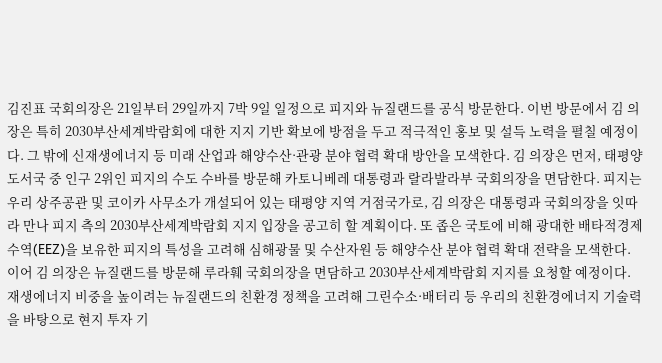김진표 국회의장은 21일부터 29일까지 7박 9일 일정으로 피지와 뉴질랜드를 공식 방문한다. 이번 방문에서 김 의장은 특히 2030부산세계박람회에 대한 지지 기반 확보에 방점을 두고 적극적인 홍보 및 설득 노력을 펼칠 예정이다. 그 밖에 신재생에너지 등 미래 산업과 해양수산·관광 분야 협력 확대 방안을 모색한다. 김 의장은 먼저, 태평양도서국 중 인구 2위인 피지의 수도 수바를 방문해 카토니베레 대통령과 랄라발라부 국회의장을 면담한다. 피지는 우리 상주공관 및 코이카 사무소가 개설되어 있는 태평양 지역 거점국가로, 김 의장은 대통령과 국회의장을 잇따라 만나 피지 측의 2030부산세계박람회 지지 입장을 공고히 할 계획이다. 또 좁은 국토에 비해 광대한 배타적경제수역(EEZ)을 보유한 피지의 특성을 고려해 심해광물 및 수산자원 등 해양수산 분야 협력 확대 전략을 모색한다. 이어 김 의장은 뉴질랜드를 방문해 루라훼 국회의장을 면담하고 2030부산세계박람회 지지를 요청할 예정이다. 재생에너지 비중을 높이려는 뉴질랜드의 친환경 정책을 고려해 그린수소·배터리 등 우리의 친환경에너지 기술력을 바탕으로 현지 투자 기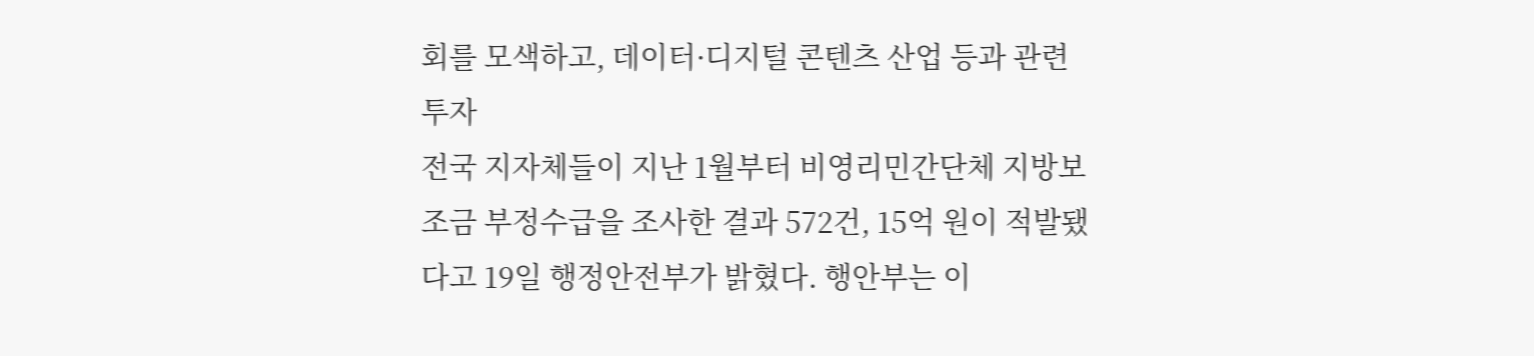회를 모색하고, 데이터·디지털 콘텐츠 산업 등과 관련 투자
전국 지자체들이 지난 1월부터 비영리민간단체 지방보조금 부정수급을 조사한 결과 572건, 15억 원이 적발됐다고 19일 행정안전부가 밝혔다. 행안부는 이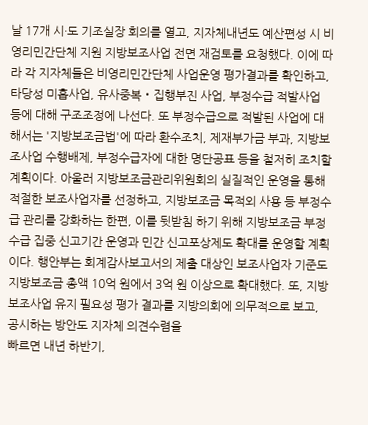날 17개 시·도 기조실장 회의를 열고, 지자체내년도 예산편성 시 비영리민간단체 지원 지방보조사업 전면 재검토를 요청했다. 이에 따라 각 지자체들은 비영리민간단체 사업운영 평가결과를 확인하고, 타당성 미흡사업, 유사중복‧집행부진 사업, 부정수급 적발사업 등에 대해 구조조정에 나선다. 또 부정수급으로 적발된 사업에 대해서는 '지방보조금법'에 따라 환수조치, 제재부가금 부과, 지방보조사업 수행배제, 부정수급자에 대한 명단공표 등을 철저히 조치할 계획이다. 아울러 지방보조금관리위원회의 실질적인 운영을 통해 적절한 보조사업자를 선정하고, 지방보조금 목적외 사용 등 부정수급 관리를 강화하는 한편, 이를 뒷받침 하기 위해 지방보조금 부정수급 집중 신고기간 운영과 민간 신고포상제도 확대를 운영할 계획이다. 행안부는 회계감사보고서의 제출 대상인 보조사업자 기준도 지방보조금 총액 10억 원에서 3억 원 이상으로 확대했다. 또, 지방보조사업 유지 필요성 평가 결과를 지방의회에 의무적으로 보고, 공시하는 방안도 지자체 의견수렴을
빠르면 내년 하반기,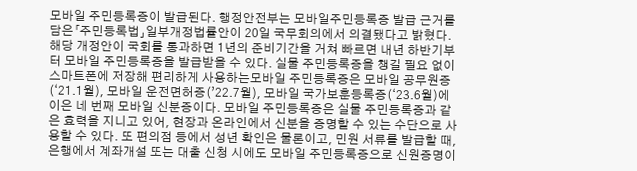모바일 주민등록증이 발급된다. 행정안전부는 모바일주민등록증 발급 근거를 담은「주민등록법」일부개정법률안이 20일 국무회의에서 의결됐다고 밝혔다. 해당 개정안이 국회를 통과하면 1년의 준비기간을 거쳐 빠르면 내년 하반기부터 모바일 주민등록증을 발급받을 수 있다. 실물 주민등록증을 챙길 필요 없이 스마트폰에 저장해 편리하게 사용하는모바일 주민등록증은 모바일 공무원증(‘21.1월), 모바일 운전면허증(’22.7월), 모바일 국가보훈등록증(‘23.6월)에 이은 네 번째 모바일 신분증이다. 모바일 주민등록증은 실물 주민등록증과 같은 효력을 지니고 있어, 현장과 온라인에서 신분을 증명할 수 있는 수단으로 사용할 수 있다. 또 편의점 등에서 성년 확인은 물론이고, 민원 서류를 발급할 때, 은행에서 계좌개설 또는 대출 신청 시에도 모바일 주민등록증으로 신원증명이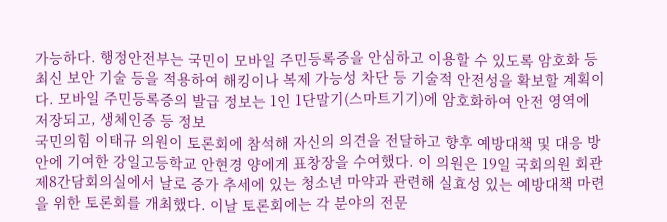가능하다. 행정안전부는 국민이 모바일 주민등록증을 안심하고 이용할 수 있도록 암호화 등 최신 보안 기술 등을 적용하여 해킹이나 복제 가능성 차단 등 기술적 안전성을 확보할 계획이다. 모바일 주민등록증의 발급 정보는 1인 1단말기(스마트기기)에 암호화하여 안전 영역에 저장되고, 생체인증 등 정보
국민의힘 이태규 의원이 토론회에 참석해 자신의 의견을 전달하고 향후 예방대책 및 대응 방안에 기여한 강일고등학교 안현경 양에게 표창장을 수여했다. 이 의원은 19일 국회의원 회관 제8간담회의실에서 날로 증가 추세에 있는 청소년 마약과 관련해 실효성 있는 예방대책 마련을 위한 토론회를 개최했다. 이날 토론회에는 각 분야의 전문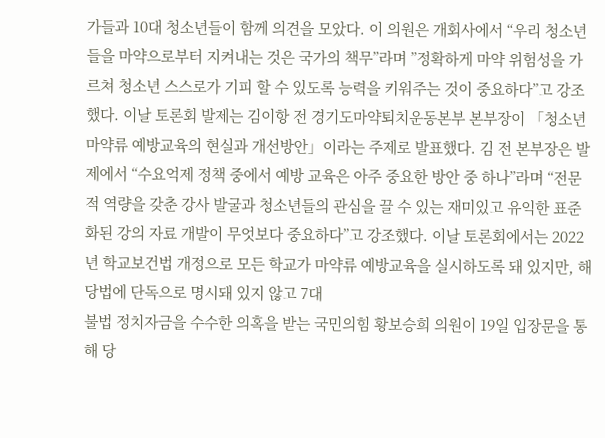가들과 10대 청소년들이 함께 의견을 모았다. 이 의원은 개회사에서 “우리 청소년들을 마약으로부터 지켜내는 것은 국가의 책무”라며 ”정확하게 마약 위험성을 가르쳐 청소년 스스로가 기피 할 수 있도록 능력을 키워주는 것이 중요하다”고 강조했다. 이날 토론회 발제는 김이항 전 경기도마약퇴치운동본부 본부장이 「청소년 마약류 예방교육의 현실과 개선방안」이라는 주제로 발표했다. 김 전 본부장은 발제에서 “수요억제 정책 중에서 예방 교육은 아주 중요한 방안 중 하나”라며 “전문적 역량을 갖춘 강사 발굴과 청소년들의 관심을 끌 수 있는 재미있고 유익한 표준화된 강의 자료 개발이 무엇보다 중요하다”고 강조했다. 이날 토론회에서는 2022년 학교보건법 개정으로 모든 학교가 마약류 예방교육을 실시하도록 돼 있지만, 해당법에 단독으로 명시돼 있지 않고 7대
불법 정치자금을 수수한 의혹을 받는 국민의힘 황보승희 의원이 19일 입장문을 통해 당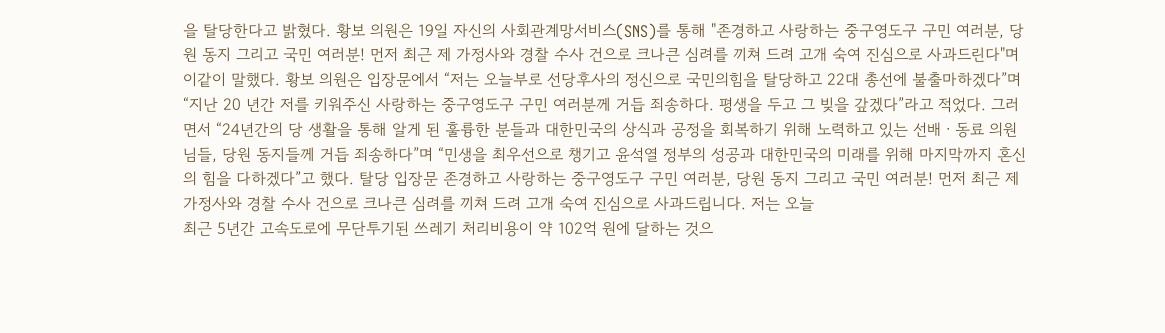을 탈당한다고 밝혔다. 황보 의원은 19일 자신의 사회관계망서비스(SNS)를 통해 "존경하고 사랑하는 중구영도구 구민 여러분, 당원 동지 그리고 국민 여러분! 먼저 최근 제 가정사와 경찰 수사 건으로 크나큰 심려를 끼쳐 드려 고개 숙여 진심으로 사과드린다"며 이같이 말했다. 황보 의원은 입장문에서 “저는 오늘부로 선당후사의 정신으로 국민의힘을 탈당하고 22대 총선에 불출마하겠다”며 “지난 20 년간 저를 키워주신 사랑하는 중구영도구 구민 여러분께 거듭 죄송하다. 평생을 두고 그 빚을 갚겠다”라고 적었다. 그러면서 “24년간의 당 생활을 통해 알게 된 훌륭한 분들과 대한민국의 상식과 공정을 회복하기 위해 노력하고 있는 선배ㆍ동료 의원님들, 당원 동지들께 거듭 죄송하다”며 “민생을 최우선으로 챙기고 윤석열 정부의 성공과 대한민국의 미래를 위해 마지막까지 혼신의 힘을 다하겠다”고 했다. 탈당 입장문 존경하고 사랑하는 중구영도구 구민 여러분, 당원 동지 그리고 국민 여러분! 먼저 최근 제 가정사와 경찰 수사 건으로 크나큰 심려를 끼쳐 드려 고개 숙여 진심으로 사과드립니다. 저는 오늘
최근 5년간 고속도로에 무단투기된 쓰레기 처리비용이 약 102억 원에 달하는 것으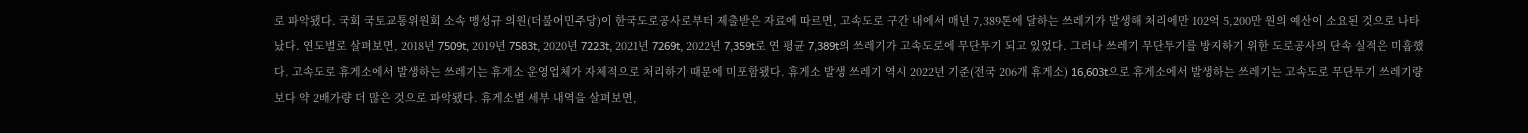로 파악됐다. 국회 국토교통위원회 소속 맹성규 의원(더불어민주당)이 한국도로공사로부터 제출받은 자료에 따르면, 고속도로 구간 내에서 매년 7,389톤에 달하는 쓰레기가 발생해 처리에만 102억 5,200만 원의 예산이 소요된 것으로 나타났다. 연도별로 살펴보면, 2018년 7509t, 2019년 7583t, 2020년 7223t, 2021년 7269t, 2022년 7,359t로 연 평균 7,389t의 쓰레기가 고속도로에 무단투기 되고 있었다. 그러나 쓰레기 무단투기를 방지하기 위한 도로공사의 단속 실적은 미흡했다. 고속도로 휴게소에서 발생하는 쓰레기는 휴게소 운영업체가 자체적으로 처리하기 때문에 미포함됐다. 휴게소 발생 쓰레기 역시 2022년 기준(전국 206개 휴게소) 16,603t으로 휴게소에서 발생하는 쓰레기는 고속도로 무단투기 쓰레기량보다 약 2배가량 더 많은 것으로 파악됐다. 휴게소별 세부 내역을 살펴보면,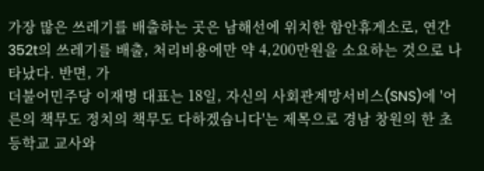가장 많은 쓰레기를 배출하는 곳은 남해선에 위치한 함안휴게소로, 연간 352t의 쓰레기를 배출, 처리비용에만 약 4,200만원을 소요하는 것으로 나타났다. 반면, 가
더불어민주당 이재명 대표는 18일, 자신의 사회관계망서비스(SNS)에 '어른의 책무도 정치의 책무도 다하겠습니다'는 제목으로 경남 창원의 한 초등학교 교사와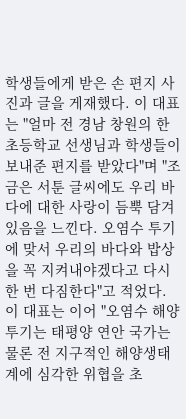학생들에게 받은 손 편지 사진과 글을 게재했다. 이 대표는 "얼마 전 경남 창원의 한 초등학교 선생님과 학생들이 보내준 편지를 받았다"며 "조금은 서툰 글씨에도 우리 바다에 대한 사랑이 듬뿍 담겨 있음을 느낀다. 오염수 투기에 맞서 우리의 바다와 밥상을 꼭 지켜내야겠다고 다시 한 번 다짐한다"고 적었다. 이 대표는 이어 "오염수 해양 투기는 태평양 연안 국가는 물론 전 지구적인 해양생태계에 심각한 위협을 초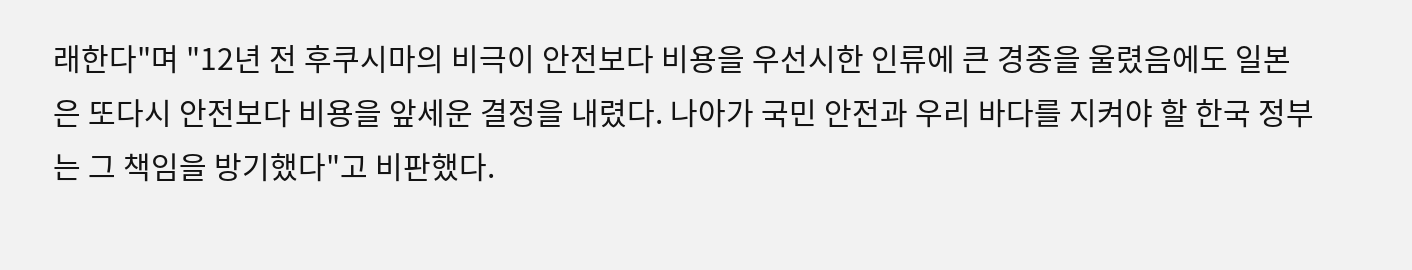래한다"며 "12년 전 후쿠시마의 비극이 안전보다 비용을 우선시한 인류에 큰 경종을 울렸음에도 일본은 또다시 안전보다 비용을 앞세운 결정을 내렸다. 나아가 국민 안전과 우리 바다를 지켜야 할 한국 정부는 그 책임을 방기했다"고 비판했다.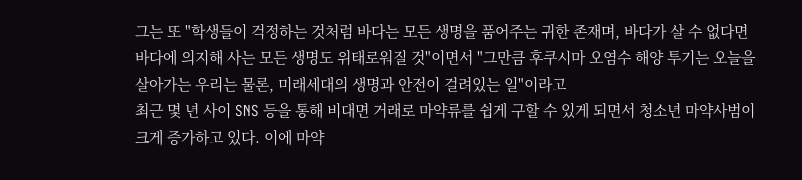그는 또 "학생들이 걱정하는 것처럼 바다는 모든 생명을 품어주는 귀한 존재며, 바다가 살 수 없다면 바다에 의지해 사는 모든 생명도 위태로워질 것"이면서 "그만큼 후쿠시마 오염수 해양 투기는 오늘을 살아가는 우리는 물론, 미래세대의 생명과 안전이 걸려있는 일"이라고
최근 몇 년 사이 SNS 등을 통해 비대면 거래로 마약류를 쉽게 구할 수 있게 되면서 청소년 마약사범이 크게 증가하고 있다. 이에 마약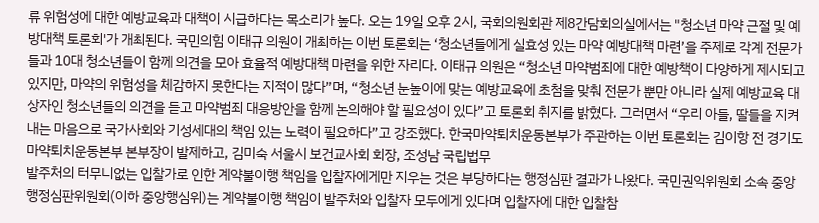류 위험성에 대한 예방교육과 대책이 시급하다는 목소리가 높다. 오는 19일 오후 2시, 국회의원회관 제8간담회의실에서는 "청소년 마약 근절 및 예방대책 토론회'가 개최된다. 국민의힘 이태규 의원이 개최하는 이번 토론회는 ‘청소년들에게 실효성 있는 마약 예방대책 마련’을 주제로 각계 전문가들과 10대 청소년들이 함께 의견을 모아 효율적 예방대책 마련을 위한 자리다. 이태규 의원은 “청소년 마약범죄에 대한 예방책이 다양하게 제시되고 있지만, 마약의 위험성을 체감하지 못한다는 지적이 많다”며, “청소년 눈높이에 맞는 예방교육에 초첨을 맞춰 전문가 뿐만 아니라 실제 예방교육 대상자인 청소년들의 의견을 듣고 마약범죄 대응방안을 함께 논의해야 할 필요성이 있다”고 토론회 취지를 밝혔다. 그러면서 “우리 아들, 딸들을 지켜내는 마음으로 국가사회와 기성세대의 책임 있는 노력이 필요하다”고 강조했다. 한국마약퇴치운동본부가 주관하는 이번 토론회는 김이항 전 경기도마약퇴치운동본부 본부장이 발제하고, 김미숙 서울시 보건교사회 회장, 조성남 국립법무
발주처의 터무니없는 입찰가로 인한 계약불이행 책임을 입찰자에게만 지우는 것은 부당하다는 행정심판 결과가 나왔다. 국민권익위원회 소속 중앙행정심판위원회(이하 중앙행심위)는 계약불이행 책임이 발주처와 입찰자 모두에게 있다며 입찰자에 대한 입찰참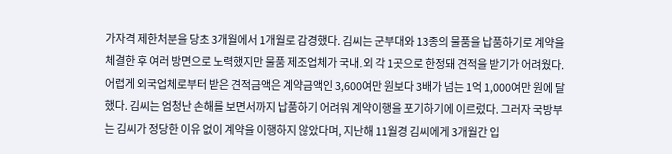가자격 제한처분을 당초 3개월에서 1개월로 감경했다. 김씨는 군부대와 13종의 물품을 납품하기로 계약을 체결한 후 여러 방면으로 노력했지만 물품 제조업체가 국내․외 각 1곳으로 한정돼 견적을 받기가 어려웠다. 어렵게 외국업체로부터 받은 견적금액은 계약금액인 3,600여만 원보다 3배가 넘는 1억 1,000여만 원에 달했다. 김씨는 엄청난 손해를 보면서까지 납품하기 어려워 계약이행을 포기하기에 이르렀다. 그러자 국방부는 김씨가 정당한 이유 없이 계약을 이행하지 않았다며, 지난해 11월경 김씨에게 3개월간 입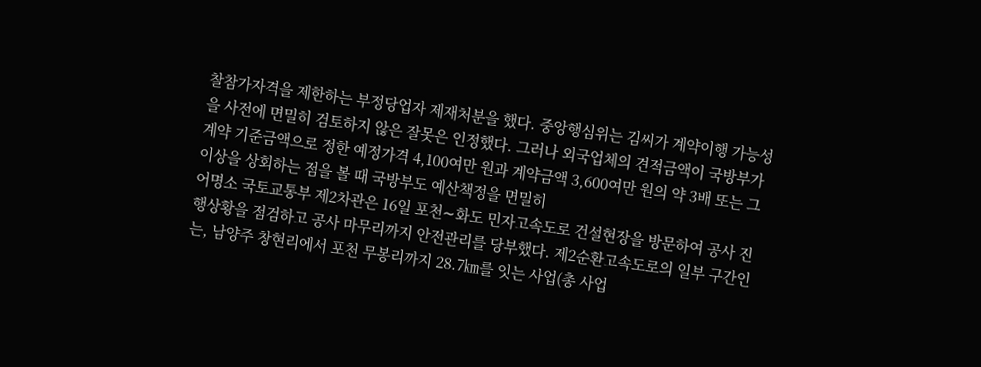찰참가자격을 제한하는 부정당업자 제재처분을 했다. 중앙행심위는 김씨가 계약이행 가능성을 사전에 면밀히 검토하지 않은 잘못은 인정했다. 그러나 외국업체의 견적금액이 국방부가 계약 기준금액으로 정한 예정가격 4,100여만 원과 계약금액 3,600여만 원의 약 3배 또는 그 이상을 상회하는 점을 볼 때 국방부도 예산책정을 면밀히
어명소 국토교통부 제2차관은 16일 포천∼화도 민자고속도로 건설현장을 방문하여 공사 진행상황을 점검하고 공사 마무리까지 안전관리를 당부했다. 제2순환고속도로의 일부 구간인 는, 남양주 창현리에서 포천 무봉리까지 28.7㎞를 잇는 사업(총 사업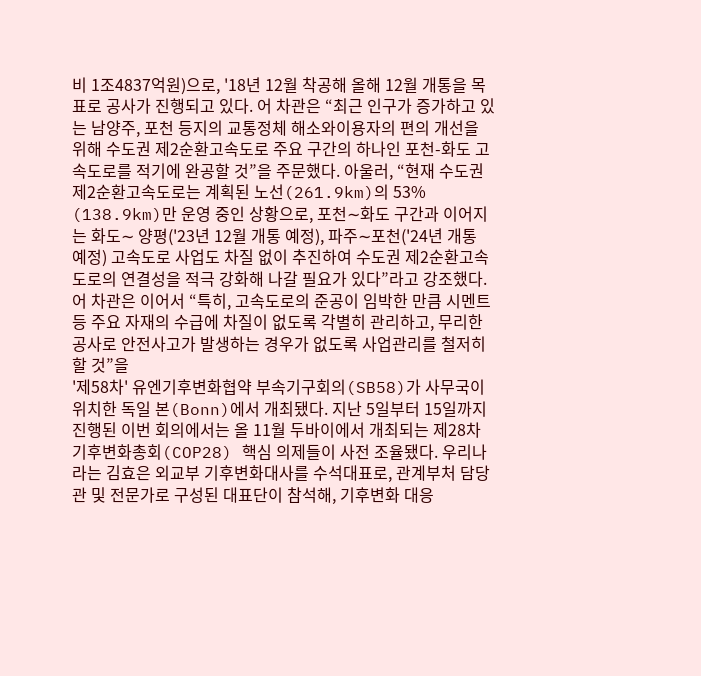비 1조4837억원)으로, '18년 12월 착공해 올해 12월 개통을 목표로 공사가 진행되고 있다. 어 차관은 “최근 인구가 증가하고 있는 남양주, 포천 등지의 교통정체 해소와이용자의 편의 개선을 위해 수도권 제2순환고속도로 주요 구간의 하나인 포천-화도 고속도로를 적기에 완공할 것”을 주문했다. 아울러, “현재 수도권 제2순환고속도로는 계획된 노선(261.9km)의 53% (138.9km)만 운영 중인 상황으로, 포천∼화도 구간과 이어지는 화도∼ 양평('23년 12월 개통 예정), 파주∼포천('24년 개통 예정) 고속도로 사업도 차질 없이 추진하여 수도권 제2순환고속도로의 연결성을 적극 강화해 나갈 필요가 있다”라고 강조했다. 어 차관은 이어서 “특히, 고속도로의 준공이 임박한 만큼 시멘트 등 주요 자재의 수급에 차질이 없도록 각별히 관리하고, 무리한 공사로 안전사고가 발생하는 경우가 없도록 사업관리를 철저히 할 것”을
'제58차' 유엔기후변화협약 부속기구회의(SB58)가 사무국이 위치한 독일 본(Bonn)에서 개최됐다. 지난 5일부터 15일까지 진행된 이번 회의에서는 올 11월 두바이에서 개최되는 제28차 기후변화총회(COP28) 핵심 의제들이 사전 조율됐다. 우리나라는 김효은 외교부 기후변화대사를 수석대표로, 관계부처 담당관 및 전문가로 구성된 대표단이 참석해, 기후변화 대응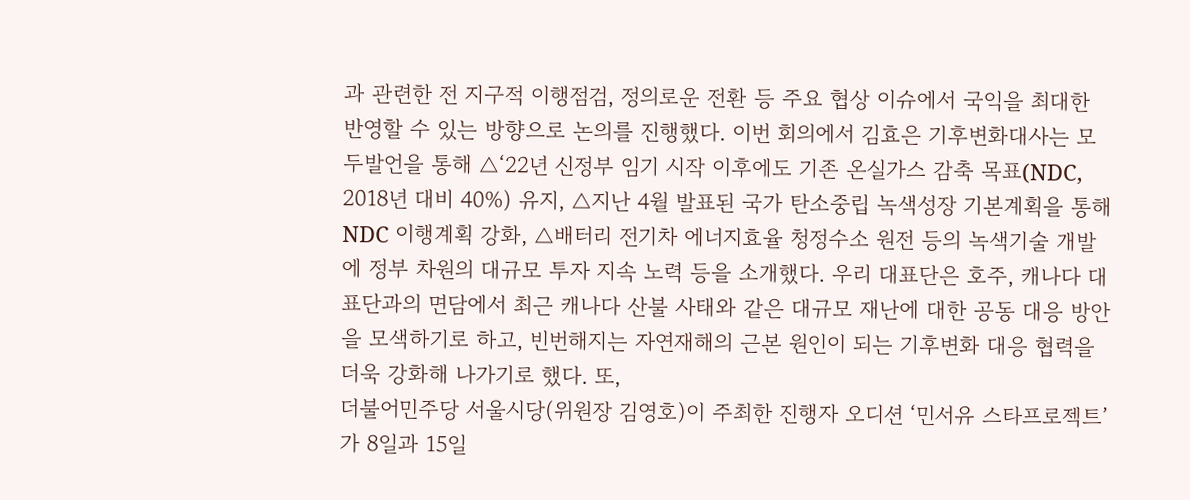과 관련한 전 지구적 이행점검, 정의로운 전환 등 주요 협상 이슈에서 국익을 최대한 반영할 수 있는 방향으로 논의를 진행했다. 이번 회의에서 김효은 기후변화대사는 모두발언을 통해 △‘22년 신정부 임기 시작 이후에도 기존 온실가스 감축 목표(NDC, 2018년 대비 40%) 유지, △지난 4월 발표된 국가 탄소중립 녹색성장 기본계획을 통해 NDC 이행계획 강화, △배터리 전기차 에너지효율 청정수소 원전 등의 녹색기술 개발에 정부 차원의 대규모 투자 지속 노력 등을 소개했다. 우리 대표단은 호주, 캐나다 대표단과의 면담에서 최근 캐나다 산불 사태와 같은 대규모 재난에 대한 공동 대응 방안을 모색하기로 하고, 빈번해지는 자연재해의 근본 원인이 되는 기후변화 대응 협력을 더욱 강화해 나가기로 했다. 또,
더불어민주당 서울시당(위원장 김영호)이 주최한 진행자 오디션 ‘민서유 스타프로젝트’가 8일과 15일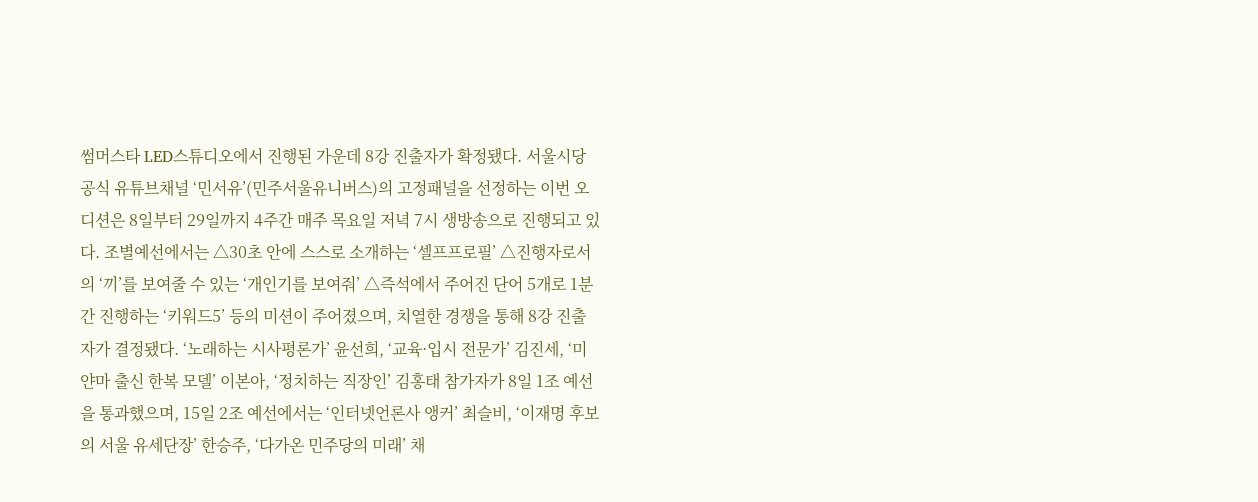썸머스타 LED스튜디오에서 진행된 가운데 8강 진출자가 확정됐다. 서울시당 공식 유튜브채널 ‘민서유’(민주서울유니버스)의 고정패널을 선정하는 이번 오디션은 8일부터 29일까지 4주간 매주 목요일 저녁 7시 생방송으로 진행되고 있다. 조별예선에서는 △30초 안에 스스로 소개하는 ‘셀프프로필’ △진행자로서의 ‘끼’를 보여줄 수 있는 ‘개인기를 보여줘’ △즉석에서 주어진 단어 5개로 1분간 진행하는 ‘키워드5’ 등의 미션이 주어졌으며, 치열한 경쟁을 통해 8강 진출자가 결정됐다. ‘노래하는 시사평론가’ 윤선희, ‘교육·입시 전문가’ 김진세, ‘미얀마 출신 한복 모델’ 이본아, ‘정치하는 직장인’ 김홍태 참가자가 8일 1조 예선을 통과했으며, 15일 2조 예선에서는 ‘인터넷언론사 앵커’ 최슬비, ‘이재명 후보의 서울 유세단장’ 한승주, ‘다가온 민주당의 미래’ 채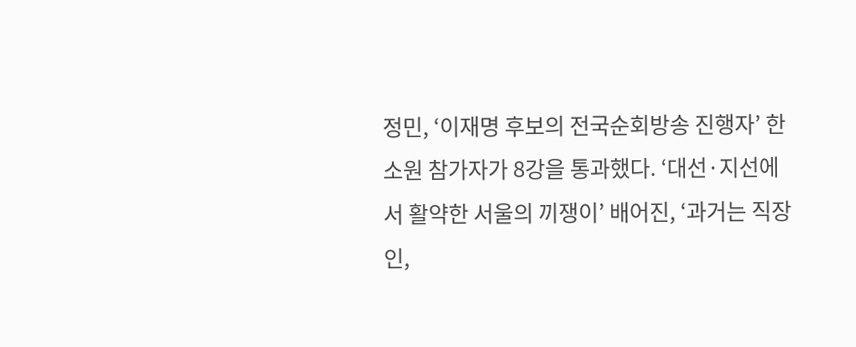정민, ‘이재명 후보의 전국순회방송 진행자’ 한소원 참가자가 8강을 통과했다. ‘대선·지선에서 활약한 서울의 끼쟁이’ 배어진, ‘과거는 직장인,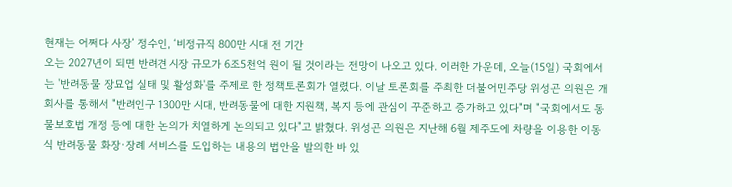현재는 어쩌다 사장’ 정수인, ‘비정규직 800만 시대 전 기간
오는 2027년이 되면 반려견 시장 규모가 6조5천억 원이 될 것이라는 전망이 나오고 있다. 이러한 가운데, 오늘(15일) 국회에서는 '반려동물 장묘업 실태 및 활성화'를 주제로 한 정책토론회가 열렸다. 이날 토론회를 주최한 더불어민주당 위성곤 의원은 개회사를 통해서 "반려인구 1300만 시대, 반려동물에 대한 지원책, 복지 등에 관심이 꾸준하고 증가하고 있다"며 "국회에서도 동물보호법 개정 등에 대한 논의가 치열하게 논의되고 있다"고 밝혔다. 위성곤 의원은 지난해 6월 제주도에 차량을 이용한 이동식 반려동물 화장·장례 서비스를 도입하는 내용의 법안을 발의한 바 있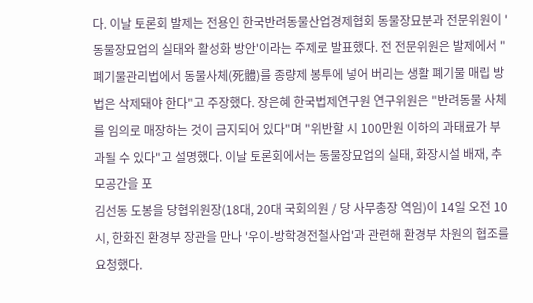다. 이날 토론회 발제는 전용인 한국반려동물산업경제협회 동물장묘분과 전문위원이 '동물장묘업의 실태와 활성화 방안'이라는 주제로 발표했다. 전 전문위원은 발제에서 "폐기물관리법에서 동물사체(死體)를 종량제 봉투에 넣어 버리는 생활 폐기물 매립 방법은 삭제돼야 한다"고 주장했다. 장은혜 한국법제연구원 연구위원은 "반려동물 사체를 임의로 매장하는 것이 금지되어 있다"며 "위반할 시 100만원 이하의 과태료가 부과될 수 있다"고 설명했다. 이날 토론회에서는 동물장묘업의 실태, 화장시설 배재, 추모공간을 포
김선동 도봉을 당협위원장(18대, 20대 국회의원 / 당 사무총장 역임)이 14일 오전 10시, 한화진 환경부 장관을 만나 '우이-방학경전철사업'과 관련해 환경부 차원의 협조를 요청했다.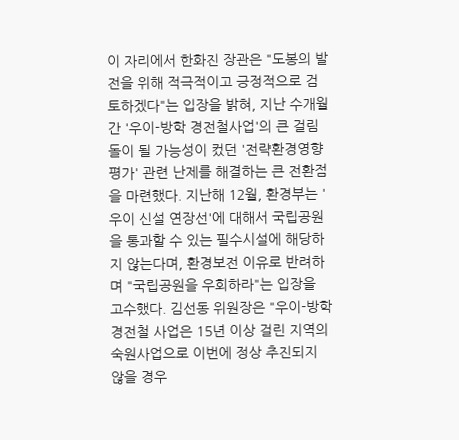이 자리에서 한화진 장관은 "도봉의 발전을 위해 적극적이고 긍정적으로 검토하겠다"는 입장을 밝혀, 지난 수개월 간 '우이-방학 경전철사업'의 큰 걸림돌이 될 가능성이 컸던 '전략환경영향평가' 관련 난제를 해결하는 큰 전환점을 마련했다. 지난해 12월, 환경부는 '우이 신설 연장선'에 대해서 국립공원을 통과할 수 있는 필수시설에 해당하지 않는다며, 환경보전 이유로 반려하며 "국립공원을 우회하라"는 입장을 고수했다. 김선동 위원장은 "우이-방학 경전철 사업은 15년 이상 걸린 지역의 숙원사업으로 이번에 정상 추진되지 않을 경우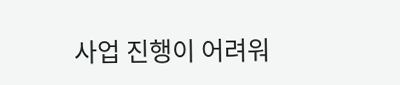사업 진행이 어려워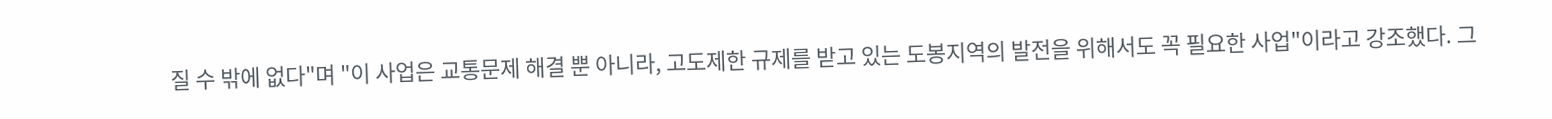질 수 밖에 없다"며 "이 사업은 교통문제 해결 뿐 아니라, 고도제한 규제를 받고 있는 도봉지역의 발전을 위해서도 꼭 필요한 사업"이라고 강조했다. 그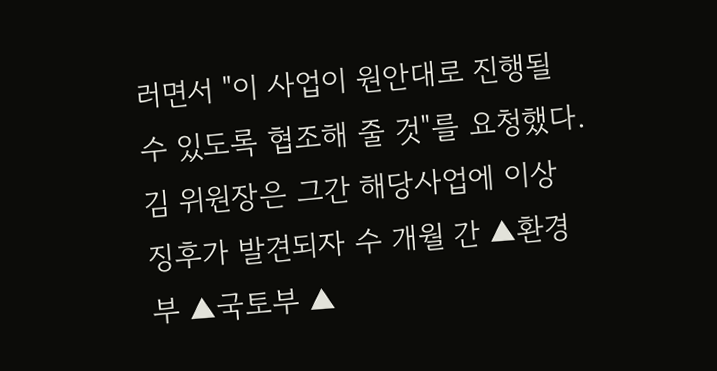러면서 "이 사업이 원안대로 진행될 수 있도록 협조해 줄 것"를 요청했다. 김 위원장은 그간 해당사업에 이상 징후가 발견되자 수 개월 간 ▲환경부 ▲국토부 ▲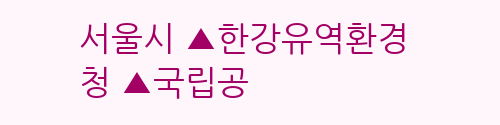서울시 ▲한강유역환경청 ▲국립공